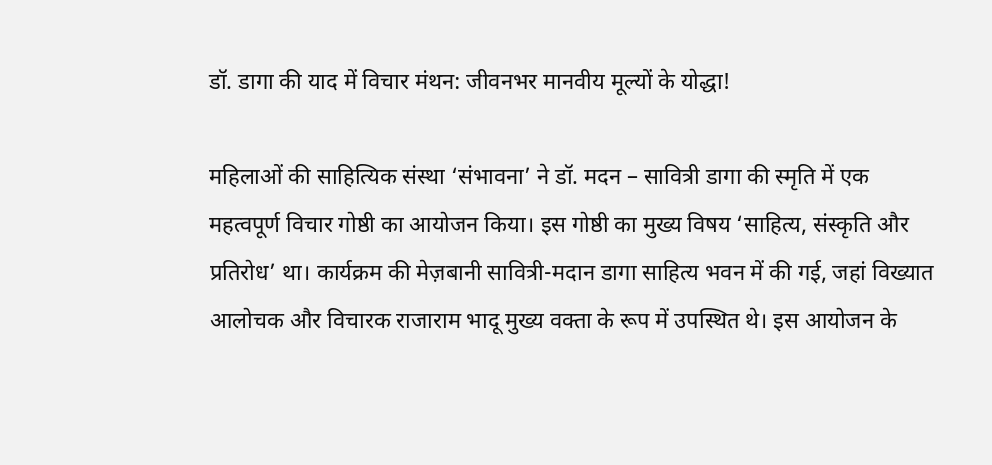डॉ. डागा की याद में विचार मंथन: जीवनभर मानवीय मूल्यों के योद्धा!

महिलाओं की साहित्यिक संस्था ‘संभावना’ ने डॉ. मदन – सावित्री डागा की स्मृति में एक महत्वपूर्ण विचार गोष्ठी का आयोजन किया। इस गोष्ठी का मुख्य विषय ‘साहित्य, संस्कृति और प्रतिरोध’ था। कार्यक्रम की मेज़बानी सावित्री-मदान डागा साहित्य भवन में की गई, जहां विख्यात आलोचक और विचारक राजाराम भादू मुख्य वक्ता के रूप में उपस्थित थे। इस आयोजन के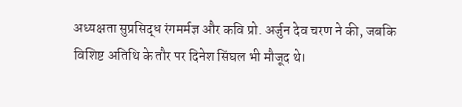अध्यक्षता सुप्रसिद्ध रंगमर्मज्ञ और कवि प्रो. अर्जुन देव चरण ने की, जबकि विशिष्ट अतिथि के तौर पर दिनेश सिंघल भी मौजूद थे।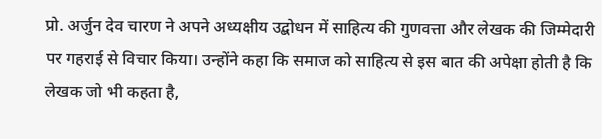प्रो. अर्जुन देव चारण ने अपने अध्यक्षीय उद्बोधन में साहित्य की गुणवत्ता और लेखक की जिम्मेदारी पर गहराई से विचार किया। उन्होंने कहा कि समाज को साहित्य से इस बात की अपेक्षा होती है कि लेखक जो भी कहता है,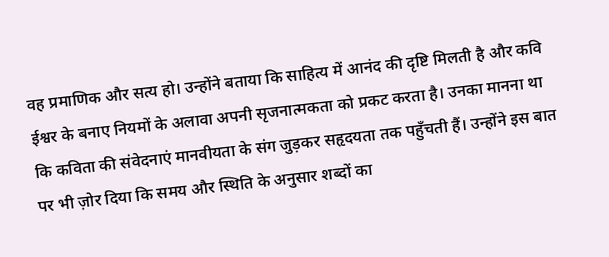वह प्रमाणिक और सत्य हो। उन्होंने बताया कि साहित्य में आनंद की दृष्टि मिलती है और कवि ईश्वर के बनाए नियमों के अलावा अपनी सृजनात्मकता को प्रकट करता है। उनका मानना था कि कविता की संवेदनाएं मानवीयता के संग जुड़कर सहृदयता तक पहुँचती हैं। उन्होंने इस बात पर भी ज़ोर दिया कि समय और स्थिति के अनुसार शब्दों का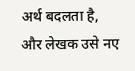अर्थ बदलता है, और लेखक उसे नए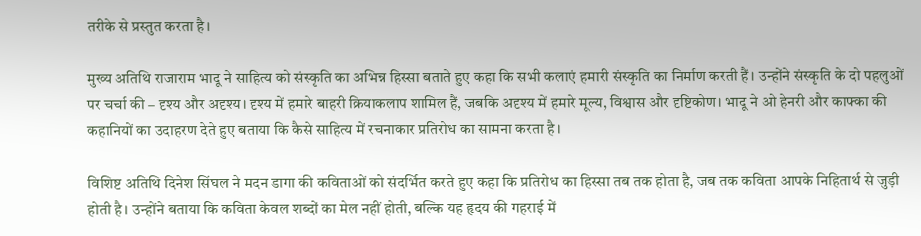तरीके से प्रस्तुत करता है।

मुख्य अतिथि राजाराम भादू ने साहित्य को संस्कृति का अभिन्न हिस्सा बताते हुए कहा कि सभी कलाएं हमारी संस्कृति का निर्माण करती हैं। उन्होंने संस्कृति के दो पहलुओं पर चर्चा की – दृश्य और अदृश्य। दृश्य में हमारे बाहरी क्रियाकलाप शामिल हैं, जबकि अदृश्य में हमारे मूल्य, विश्वास और दृष्टिकोण। भादू ने ओ हेनरी और काफ्का की कहानियों का उदाहरण देते हुए बताया कि कैसे साहित्य में रचनाकार प्रतिरोध का सामना करता है।

विशिष्ट अतिथि दिनेश सिंघल ने मदन डागा की कविताओं को संदर्भित करते हुए कहा कि प्रतिरोध का हिस्सा तब तक होता है, जब तक कविता आपके निहितार्थ से जुड़ी होती है। उन्होंने बताया कि कविता केवल शब्दों का मेल नहीं होती, बल्कि यह हृदय की गहराई में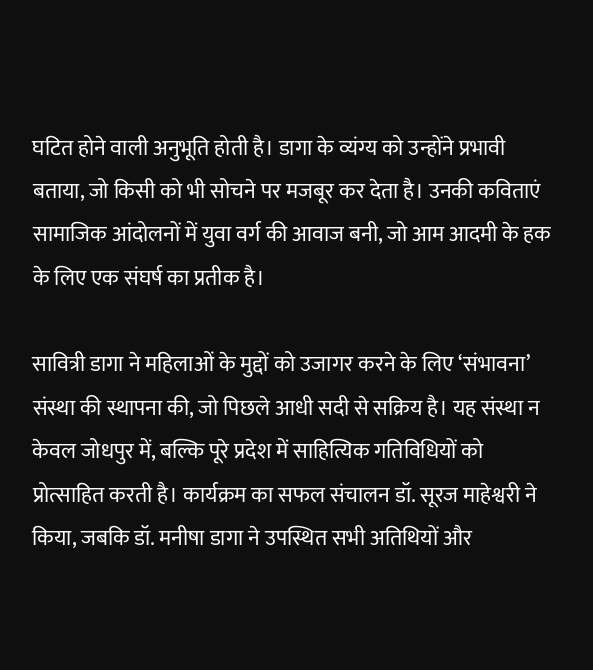घटित होने वाली अनुभूति होती है। डागा के व्यंग्य को उन्होंने प्रभावी बताया, जो किसी को भी सोचने पर मजबूर कर देता है। उनकी कविताएं सामाजिक आंदोलनों में युवा वर्ग की आवाज बनी, जो आम आदमी के हक के लिए एक संघर्ष का प्रतीक है।

सावित्री डागा ने महिलाओं के मुद्दों को उजागर करने के लिए ‘संभावना’ संस्था की स्थापना की, जो पिछले आधी सदी से सक्रिय है। यह संस्था न केवल जोधपुर में, बल्कि पूरे प्रदेश में साहित्यिक गतिविधियों को प्रोत्साहित करती है। कार्यक्रम का सफल संचालन डॉ. सूरज माहेश्वरी ने किया, जबकि डॉ. मनीषा डागा ने उपस्थित सभी अतिथियों और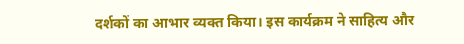दर्शकों का आभार व्यक्त किया। इस कार्यक्रम ने साहित्य और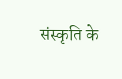संस्कृति के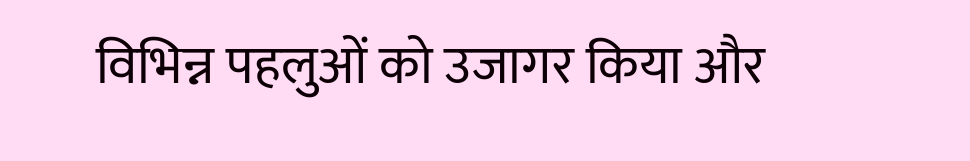विभिन्न पहलुओं को उजागर किया और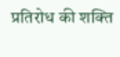प्रतिरोध की शक्ति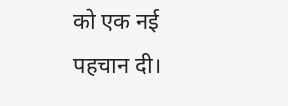को एक नई पहचान दी।